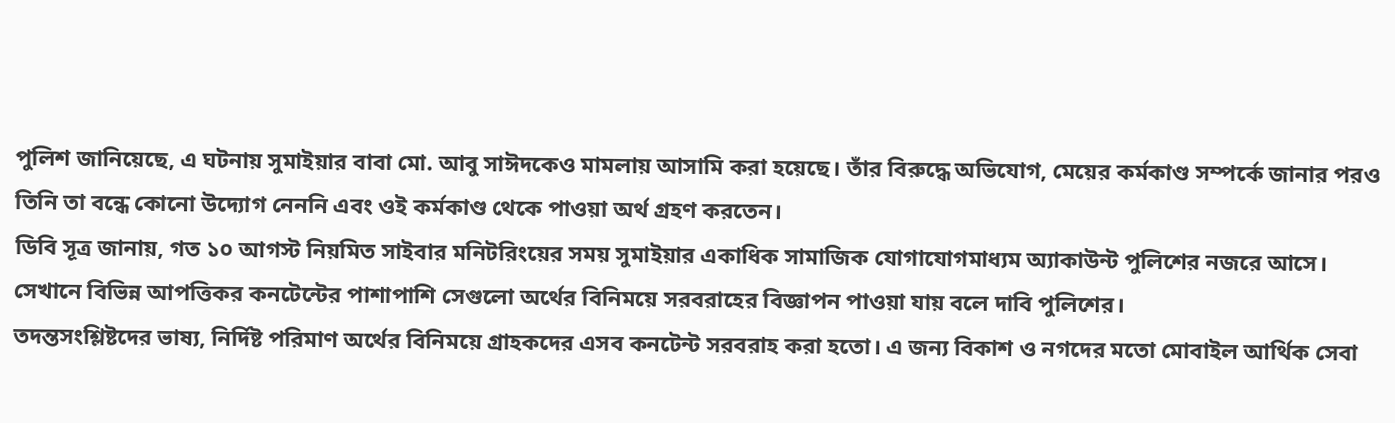পুলিশ জানিয়েছে, এ ঘটনায় সুমাইয়ার বাবা মো. আবু সাঈদকেও মামলায় আসামি করা হয়েছে। তাঁর বিরুদ্ধে অভিযোগ, মেয়ের কর্মকাণ্ড সম্পর্কে জানার পরও তিনি তা বন্ধে কোনো উদ্যোগ নেননি এবং ওই কর্মকাণ্ড থেকে পাওয়া অর্থ গ্রহণ করতেন।
ডিবি সূত্র জানায়, গত ১০ আগস্ট নিয়মিত সাইবার মনিটরিংয়ের সময় সুমাইয়ার একাধিক সামাজিক যোগাযোগমাধ্যম অ্যাকাউন্ট পুলিশের নজরে আসে। সেখানে বিভিন্ন আপত্তিকর কনটেন্টের পাশাপাশি সেগুলো অর্থের বিনিময়ে সরবরাহের বিজ্ঞাপন পাওয়া যায় বলে দাবি পুলিশের।
তদন্তসংশ্লিষ্টদের ভাষ্য, নির্দিষ্ট পরিমাণ অর্থের বিনিময়ে গ্রাহকদের এসব কনটেন্ট সরবরাহ করা হতো। এ জন্য বিকাশ ও নগদের মতো মোবাইল আর্থিক সেবা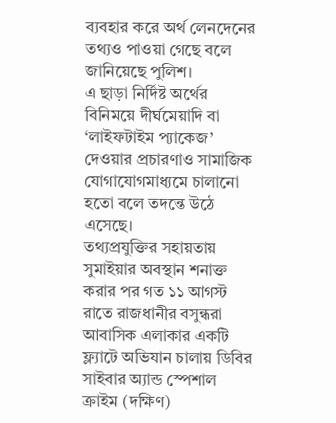ব্যবহার করে অর্থ লেনদেনের তথ্যও পাওয়া গেছে বলে জানিয়েছে পুলিশ।
এ ছাড়া নির্দিষ্ট অর্থের বিনিময়ে দীর্ঘমেয়াদি বা ‘লাইফটাইম প্যাকেজ’ দেওয়ার প্রচারণাও সামাজিক যোগাযোগমাধ্যমে চালানো হতো বলে তদন্তে উঠে এসেছে।
তথ্যপ্রযুক্তির সহায়তায় সুমাইয়ার অবস্থান শনাক্ত করার পর গত ১১ আগস্ট রাতে রাজধানীর বসুন্ধরা আবাসিক এলাকার একটি ফ্ল্যাটে অভিযান চালায় ডিবির সাইবার অ্যান্ড স্পেশাল ক্রাইম (দক্ষিণ)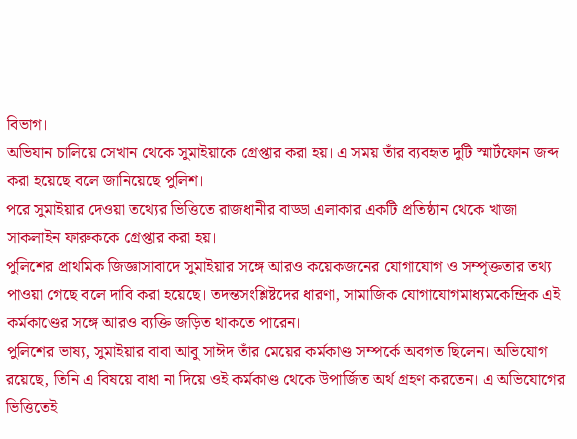বিভাগ।
অভিযান চালিয়ে সেখান থেকে সুমাইয়াকে গ্রেপ্তার করা হয়। এ সময় তাঁর ব্যবহৃত দুটি স্মার্টফোন জব্দ করা হয়েছে বলে জানিয়েছে পুলিশ।
পরে সুমাইয়ার দেওয়া তথ্যের ভিত্তিতে রাজধানীর বাড্ডা এলাকার একটি প্রতিষ্ঠান থেকে খাজা সাকলাইন ফারুককে গ্রেপ্তার করা হয়।
পুলিশের প্রাথমিক জিজ্ঞাসাবাদে সুমাইয়ার সঙ্গে আরও কয়েকজনের যোগাযোগ ও সম্পৃক্ততার তথ্য পাওয়া গেছে বলে দাবি করা হয়েছে। তদন্তসংশ্লিষ্টদের ধারণা, সামাজিক যোগাযোগমাধ্যমকেন্দ্রিক এই কর্মকাণ্ডের সঙ্গে আরও ব্যক্তি জড়িত থাকতে পারেন।
পুলিশের ভাষ্য, সুমাইয়ার বাবা আবু সাঈদ তাঁর মেয়ের কর্মকাণ্ড সম্পর্কে অবগত ছিলেন। অভিযোগ রয়েছে, তিনি এ বিষয়ে বাধা না দিয়ে ওই কর্মকাণ্ড থেকে উপার্জিত অর্থ গ্রহণ করতেন। এ অভিযোগের ভিত্তিতেই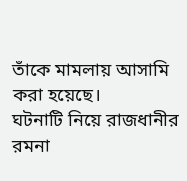তাঁকে মামলায় আসামি করা হয়েছে।
ঘটনাটি নিয়ে রাজধানীর রমনা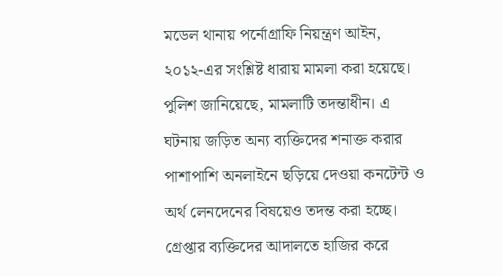মডেল থানায় পর্নোগ্রাফি নিয়ন্ত্রণ আইন, ২০১২-এর সংশ্লিষ্ট ধারায় মামলা করা হয়েছে।
পুলিশ জানিয়েছে, মামলাটি তদন্তাধীন। এ ঘটনায় জড়িত অন্য ব্যক্তিদের শনাক্ত করার পাশাপাশি অনলাইনে ছড়িয়ে দেওয়া কনটেন্ট ও অর্থ লেনদেনের বিষয়েও তদন্ত করা হচ্ছে।
গ্রেপ্তার ব্যক্তিদের আদালতে হাজির করে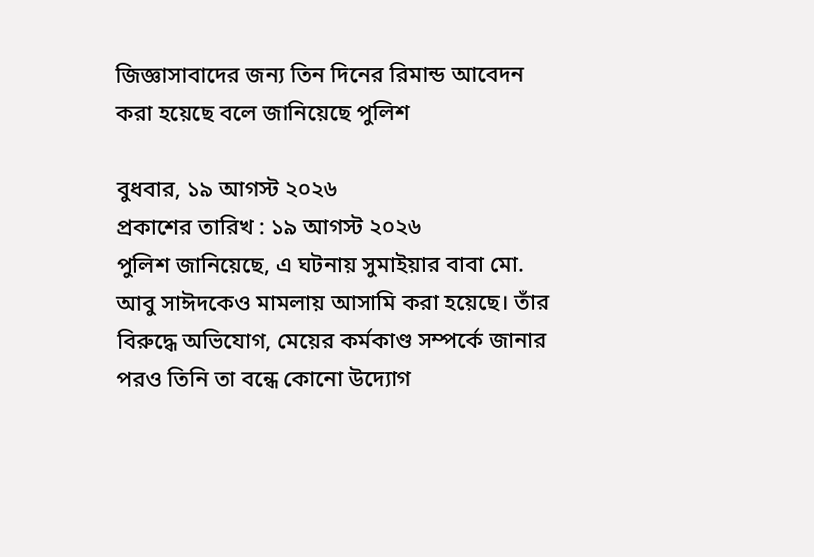জিজ্ঞাসাবাদের জন্য তিন দিনের রিমান্ড আবেদন করা হয়েছে বলে জানিয়েছে পুলিশ

বুধবার, ১৯ আগস্ট ২০২৬
প্রকাশের তারিখ : ১৯ আগস্ট ২০২৬
পুলিশ জানিয়েছে, এ ঘটনায় সুমাইয়ার বাবা মো. আবু সাঈদকেও মামলায় আসামি করা হয়েছে। তাঁর বিরুদ্ধে অভিযোগ, মেয়ের কর্মকাণ্ড সম্পর্কে জানার পরও তিনি তা বন্ধে কোনো উদ্যোগ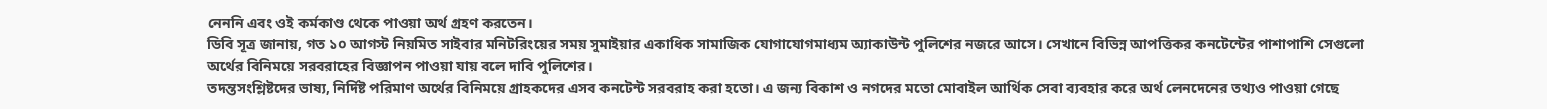নেননি এবং ওই কর্মকাণ্ড থেকে পাওয়া অর্থ গ্রহণ করতেন।
ডিবি সূত্র জানায়, গত ১০ আগস্ট নিয়মিত সাইবার মনিটরিংয়ের সময় সুমাইয়ার একাধিক সামাজিক যোগাযোগমাধ্যম অ্যাকাউন্ট পুলিশের নজরে আসে। সেখানে বিভিন্ন আপত্তিকর কনটেন্টের পাশাপাশি সেগুলো অর্থের বিনিময়ে সরবরাহের বিজ্ঞাপন পাওয়া যায় বলে দাবি পুলিশের।
তদন্তসংশ্লিষ্টদের ভাষ্য, নির্দিষ্ট পরিমাণ অর্থের বিনিময়ে গ্রাহকদের এসব কনটেন্ট সরবরাহ করা হতো। এ জন্য বিকাশ ও নগদের মতো মোবাইল আর্থিক সেবা ব্যবহার করে অর্থ লেনদেনের তথ্যও পাওয়া গেছে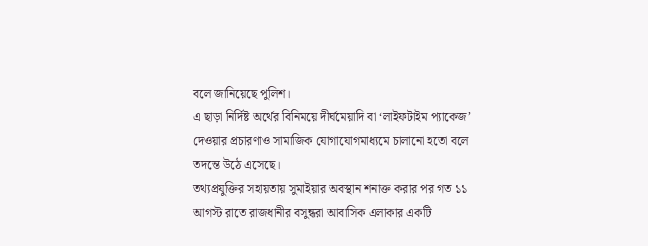বলে জানিয়েছে পুলিশ।
এ ছাড়া নির্দিষ্ট অর্থের বিনিময়ে দীর্ঘমেয়াদি বা ‘লাইফটাইম প্যাকেজ’ দেওয়ার প্রচারণাও সামাজিক যোগাযোগমাধ্যমে চালানো হতো বলে তদন্তে উঠে এসেছে।
তথ্যপ্রযুক্তির সহায়তায় সুমাইয়ার অবস্থান শনাক্ত করার পর গত ১১ আগস্ট রাতে রাজধানীর বসুন্ধরা আবাসিক এলাকার একটি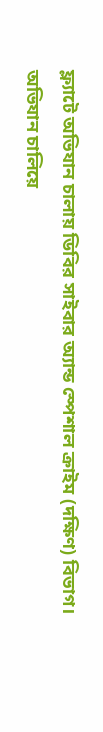ফ্ল্যাটে অভিযান চালায় ডিবির সাইবার অ্যান্ড স্পেশাল ক্রাইম (দক্ষিণ) বিভাগ।
অভিযান চালিয়ে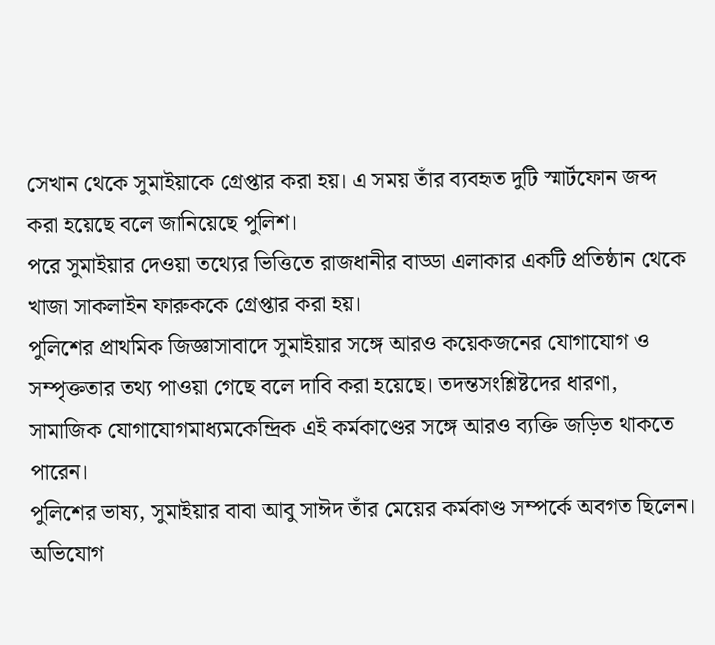সেখান থেকে সুমাইয়াকে গ্রেপ্তার করা হয়। এ সময় তাঁর ব্যবহৃত দুটি স্মার্টফোন জব্দ করা হয়েছে বলে জানিয়েছে পুলিশ।
পরে সুমাইয়ার দেওয়া তথ্যের ভিত্তিতে রাজধানীর বাড্ডা এলাকার একটি প্রতিষ্ঠান থেকে খাজা সাকলাইন ফারুককে গ্রেপ্তার করা হয়।
পুলিশের প্রাথমিক জিজ্ঞাসাবাদে সুমাইয়ার সঙ্গে আরও কয়েকজনের যোগাযোগ ও সম্পৃক্ততার তথ্য পাওয়া গেছে বলে দাবি করা হয়েছে। তদন্তসংশ্লিষ্টদের ধারণা, সামাজিক যোগাযোগমাধ্যমকেন্দ্রিক এই কর্মকাণ্ডের সঙ্গে আরও ব্যক্তি জড়িত থাকতে পারেন।
পুলিশের ভাষ্য, সুমাইয়ার বাবা আবু সাঈদ তাঁর মেয়ের কর্মকাণ্ড সম্পর্কে অবগত ছিলেন। অভিযোগ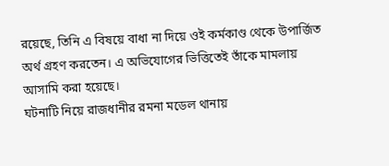রয়েছে, তিনি এ বিষয়ে বাধা না দিয়ে ওই কর্মকাণ্ড থেকে উপার্জিত অর্থ গ্রহণ করতেন। এ অভিযোগের ভিত্তিতেই তাঁকে মামলায় আসামি করা হয়েছে।
ঘটনাটি নিয়ে রাজধানীর রমনা মডেল থানায়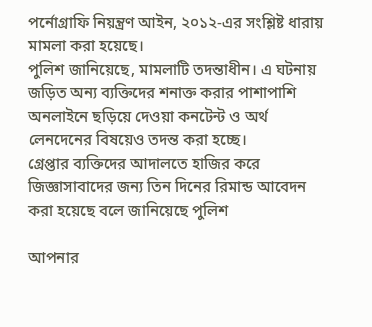পর্নোগ্রাফি নিয়ন্ত্রণ আইন, ২০১২-এর সংশ্লিষ্ট ধারায় মামলা করা হয়েছে।
পুলিশ জানিয়েছে, মামলাটি তদন্তাধীন। এ ঘটনায় জড়িত অন্য ব্যক্তিদের শনাক্ত করার পাশাপাশি অনলাইনে ছড়িয়ে দেওয়া কনটেন্ট ও অর্থ লেনদেনের বিষয়েও তদন্ত করা হচ্ছে।
গ্রেপ্তার ব্যক্তিদের আদালতে হাজির করে জিজ্ঞাসাবাদের জন্য তিন দিনের রিমান্ড আবেদন করা হয়েছে বলে জানিয়েছে পুলিশ

আপনার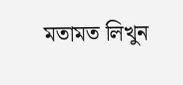মতামত লিখুন